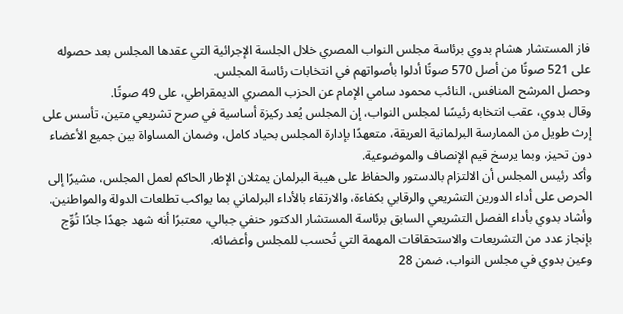فاز المستشار هشام بدوي برئاسة مجلس النواب المصري خلال الجلسة الإجرائية التي عقدها المجلس بعد حصوله على 521 صوتًا من أصل 570 صوتًا أدلوا بأصواتهم في انتخابات رئاسة المجلس.
وحصل المرشح المنافس، النائب محمود سامي الإمام عن الحزب المصري الديمقراطي، على 49 صوتًا.
وقال بدوي، عقب انتخابه رئيسًا لمجلس النواب، إن المجلس يُعد ركيزة أساسية في صرح تشريعي متين، تأسس على إرث طويل من الممارسة البرلمانية العريقة، متعهدًا بإدارة المجلس بحياد كامل، وضمان المساواة بين جميع الأعضاء دون تحيز، وبما يرسخ قيم الإنصاف والموضوعية.
وأكد رئيس المجلس أن الالتزام بالدستور والحفاظ على هيبة البرلمان يمثلان الإطار الحاكم لعمل المجلس، مشيرًا إلى الحرص على أداء الدورين التشريعي والرقابي بكفاءة، والارتقاء بالأداء البرلماني بما يواكب تطلعات الدولة والمواطنين.
وأشاد بدوي بأداء الفصل التشريعي السابق برئاسة المستشار الدكتور حنفي جبالي، معتبرًا أنه شهد جهدًا جادًا تُوِّج بإنجاز عدد من التشريعات والاستحقاقات المهمة التي تُحسب للمجلس وأعضائه.
وعين بدوي في مجلس النواب، ضمن 28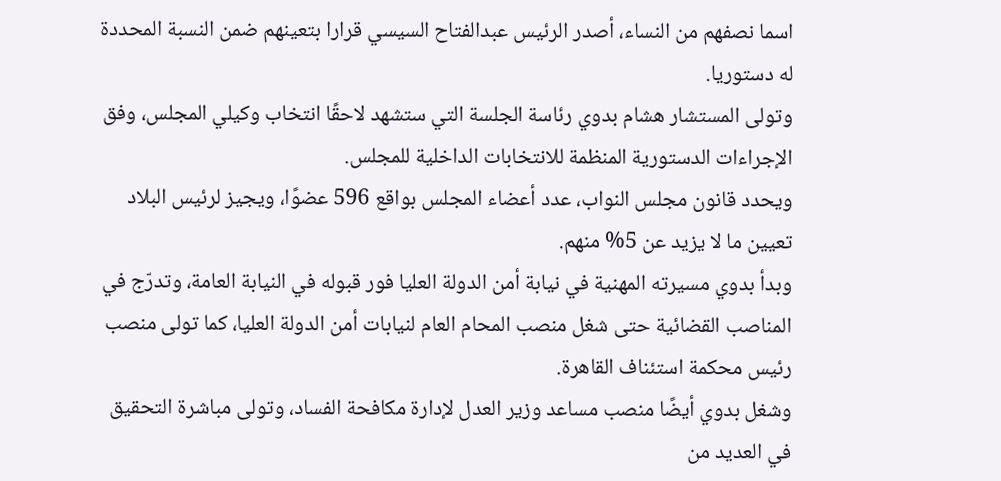اسما نصفهم من النساء، أصدر الرئيس عبدالفتاح السيسي قرارا بتعينهم ضمن النسبة المحددة له دستوريا.
وتولى المستشار هشام بدوي رئاسة الجلسة التي ستشهد لاحقًا انتخاب وكيلي المجلس، وفق الإجراءات الدستورية المنظمة للانتخابات الداخلية للمجلس.
ويحدد قانون مجلس النواب، عدد أعضاء المجلس بواقع 596 عضوًا، ويجيز لرئيس البلاد تعيين ما لا يزيد عن 5% منهم.
وبدأ بدوي مسيرته المهنية في نيابة أمن الدولة العليا فور قبوله في النيابة العامة، وتدرّج في المناصب القضائية حتى شغل منصب المحام العام لنيابات أمن الدولة العليا، كما تولى منصب رئيس محكمة استئناف القاهرة.
وشغل بدوي أيضًا منصب مساعد وزير العدل لإدارة مكافحة الفساد، وتولى مباشرة التحقيق في العديد من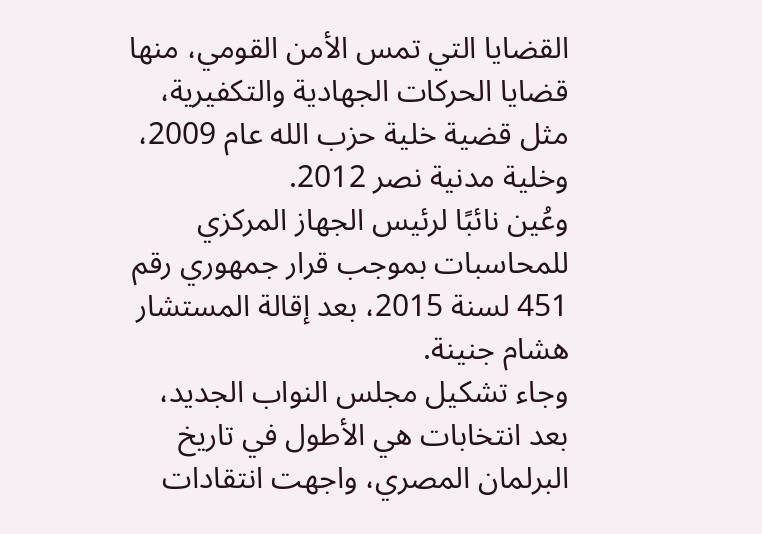القضايا التي تمس الأمن القومي، منها قضايا الحركات الجهادية والتكفيرية، مثل قضية خلية حزب الله عام 2009، وخلية مدنية نصر 2012.
وعُين نائبًا لرئيس الجهاز المركزي للمحاسبات بموجب قرار جمهوري رقم 451 لسنة 2015، بعد إقالة المستشار هشام جنينة.
وجاء تشكيل مجلس النواب الجديد، بعد انتخابات هي الأطول في تاريخ البرلمان المصري، واجهت انتقادات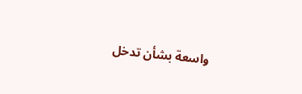واسعة بشأن تدخل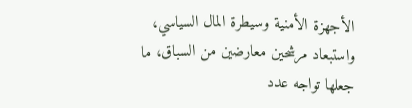الأجهزة الأمنية وسيطرة المال السياسي، واستبعاد مرشحين معارضين من السباق، ما جعلها تواجه عدد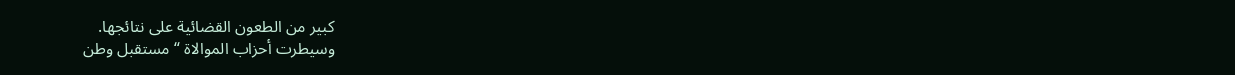كبير من الطعون القضائية على نتائجها.
وسيطرت أحزاب الموالاة “مستقبل وطن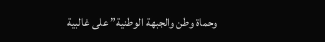وحماة وطن والجبهة الوطنية” على غالبية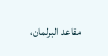مقاعد البرلمان،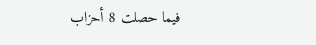فيما حصلت 8 أحزاب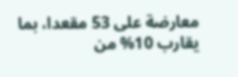معارضة على 53 مقعدا، بما يقارب 10% من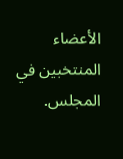الأعضاء المنتخبين في المجلس.